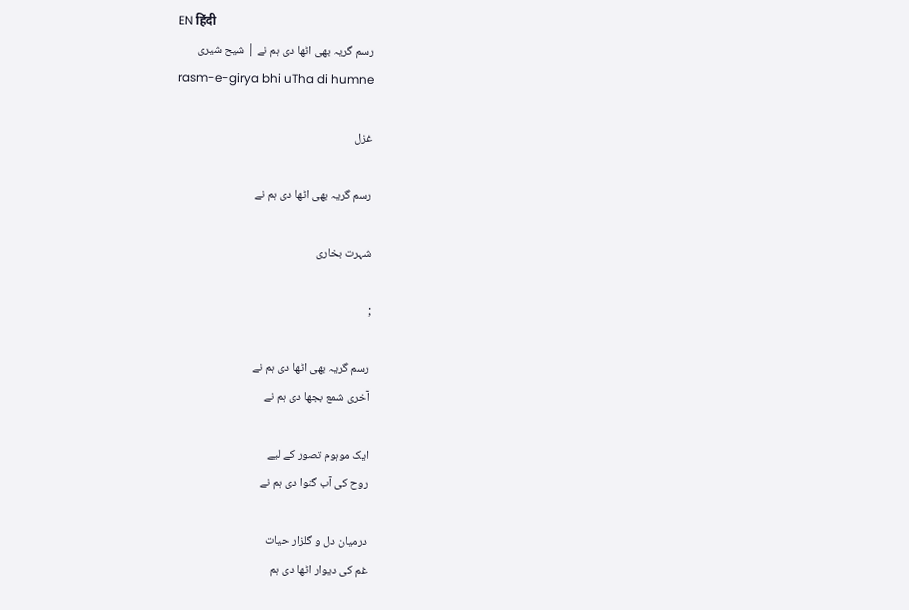EN हिंदी
رسم گریہ بھی اٹھا دی ہم نے | شیح شیری
rasm-e-girya bhi uTha di humne

غزل

رسم گریہ بھی اٹھا دی ہم نے

شہرت بخاری

;

رسم گریہ بھی اٹھا دی ہم نے
آخری شمع بجھا دی ہم نے

ایک موہوم تصور کے لیے
روح کی آب گنوا دی ہم نے

درمیان دل و گلزار حیات
غم کی دیوار اٹھا دی ہم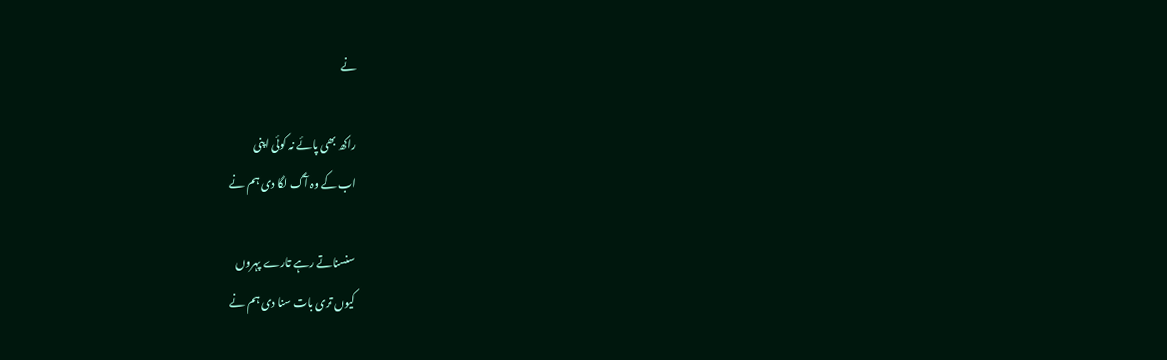نے

راکھ بھی پائے نہ کوئی اپنی
اب کے وہ آگ لگا دی ہم نے

سنسناتے رہے تارے پہروں
کیوں تری بات سنا دی ہم نے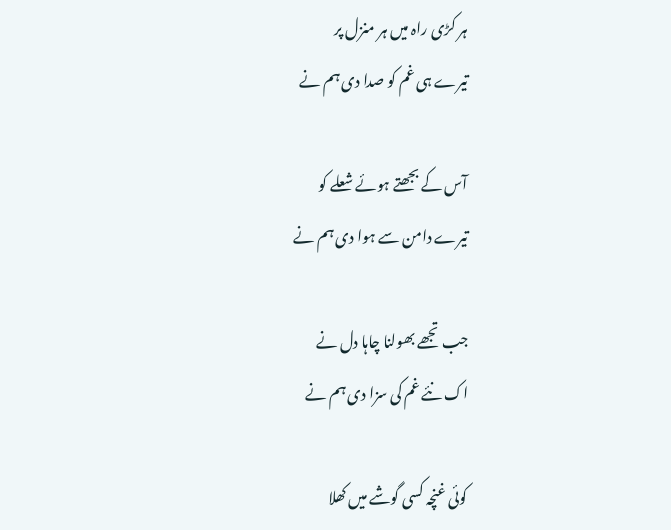ہر کڑی راہ میں ہر منزل پر
تیرے ہی غم کو صدا دی ہم نے

آس کے بجھتے ہوئے شعلے کو
تیرے دامن سے ہوا دی ہم نے

جب تجھے بھولنا چاہا دل نے
اک نئے غم کی سزا دی ہم نے

کوئی غنچہ کسی گوشے میں کھلا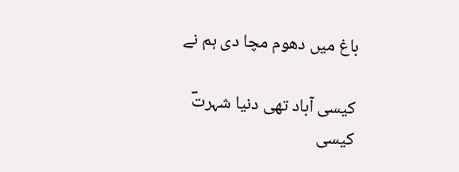باغ میں دھوم مچا دی ہم نے

کیسی آباد تھی دنیا شہرتؔ
کیسی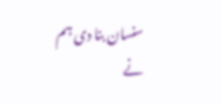سنسان بنا دی ہم نے